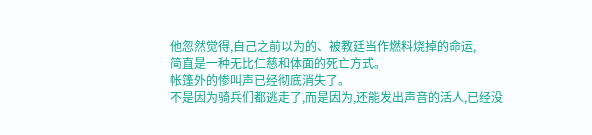他忽然觉得,自己之前以为的、被教廷当作燃料烧掉的命运,
简直是一种无比仁慈和体面的死亡方式。
帐篷外的惨叫声已经彻底消失了。
不是因为骑兵们都逃走了,而是因为,还能发出声音的活人,已经没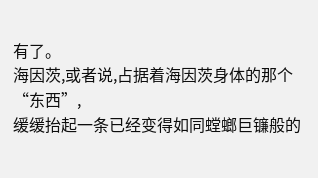有了。
海因茨,或者说,占据着海因茨身体的那个“东西”,
缓缓抬起一条已经变得如同螳螂巨镰般的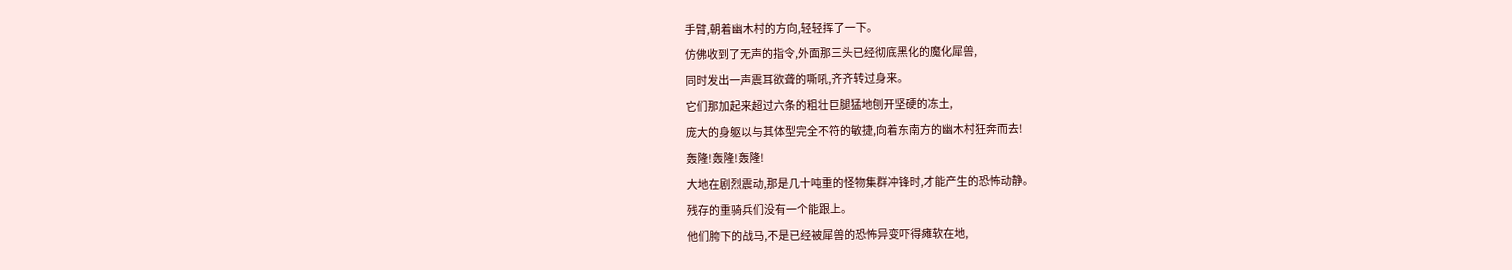手臂,朝着幽木村的方向,轻轻挥了一下。
仿佛收到了无声的指令,外面那三头已经彻底黑化的魔化犀兽,
同时发出一声震耳欲聋的嘶吼,齐齐转过身来。
它们那加起来超过六条的粗壮巨腿猛地刨开坚硬的冻土,
庞大的身躯以与其体型完全不符的敏捷,向着东南方的幽木村狂奔而去!
轰隆!轰隆!轰隆!
大地在剧烈震动,那是几十吨重的怪物集群冲锋时,才能产生的恐怖动静。
残存的重骑兵们没有一个能跟上。
他们胯下的战马,不是已经被犀兽的恐怖异变吓得瘫软在地,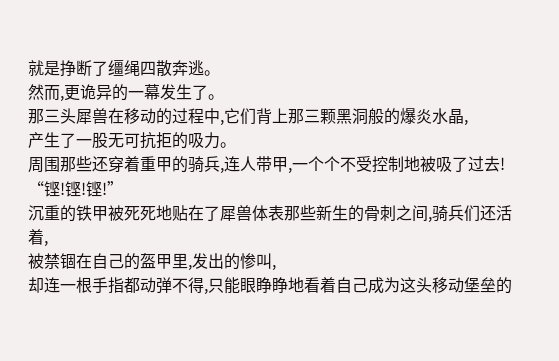就是挣断了缰绳四散奔逃。
然而,更诡异的一幕发生了。
那三头犀兽在移动的过程中,它们背上那三颗黑洞般的爆炎水晶,
产生了一股无可抗拒的吸力。
周围那些还穿着重甲的骑兵,连人带甲,一个个不受控制地被吸了过去!
“铿!铿!铿!”
沉重的铁甲被死死地贴在了犀兽体表那些新生的骨刺之间,骑兵们还活着,
被禁锢在自己的盔甲里,发出的惨叫,
却连一根手指都动弹不得,只能眼睁睁地看着自己成为这头移动堡垒的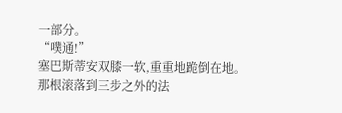一部分。
“噗通!”
塞巴斯蒂安双膝一软,重重地跪倒在地。
那根滚落到三步之外的法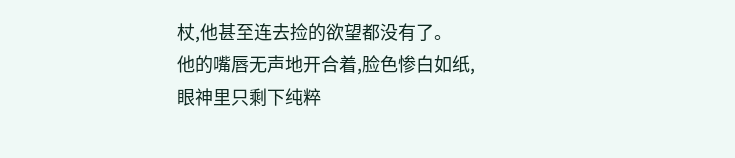杖,他甚至连去捡的欲望都没有了。
他的嘴唇无声地开合着,脸色惨白如纸,
眼神里只剩下纯粹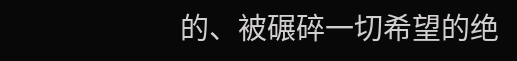的、被碾碎一切希望的绝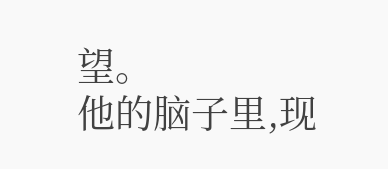望。
他的脑子里,现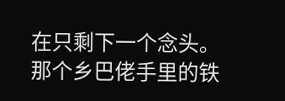在只剩下一个念头。
那个乡巴佬手里的铁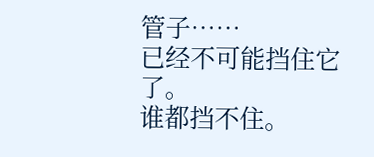管子……
已经不可能挡住它了。
谁都挡不住。